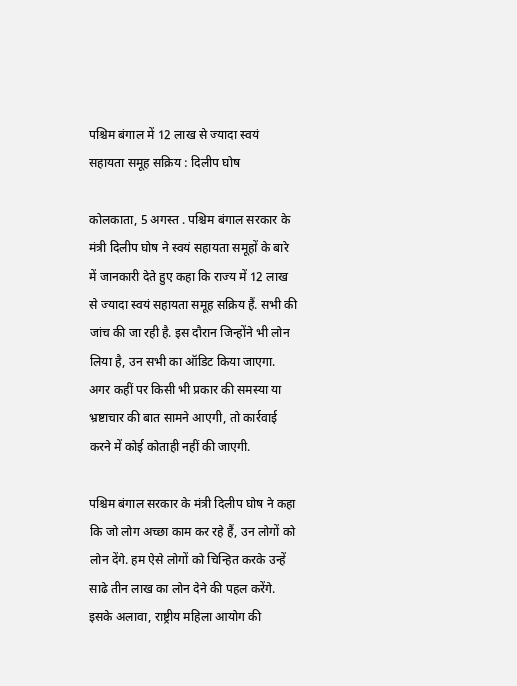पश्चिम बंगाल में 12 लाख से ज्यादा स्वयं सहायता समूह सक्रिय : दिलीप घोष

कोलकाता, 5 अगस्त . पश्चिम बंगाल सरकार के मंत्री दिलीप घोष ने स्वयं सहायता समूहों के बारे में जानकारी देते हुए कहा कि राज्य में 12 लाख से ज्यादा स्वयं सहायता समूह सक्रिय हैं. सभी की जांच की जा रही है. इस दौरान जिन्होंने भी लोन लिया है, उन सभी का ऑडिट किया जाएगा. अगर कहीं पर किसी भी प्रकार की समस्या या भ्रष्टाचार की बात सामने आएगी, तो कार्रवाई करने में कोई कोताही नहीं की जाएगी.

पश्चिम बंगाल सरकार के मंत्री दिलीप घोष ने कहा कि जो लोग अच्छा काम कर रहे हैं, उन लोगों को लोन देंगे. हम ऐसे लोगों को चिन्हित करके उन्हें साढे तीन लाख का लोन देने की पहल करेंगे. इसके अलावा, राष्ट्रीय महिला आयोग की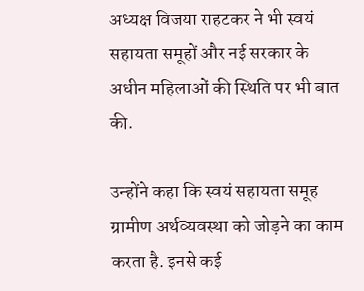अध्यक्ष विजया राहटकर ने भी स्वयं सहायता समूहों और नई सरकार के अधीन महिलाओं की स्थिति पर भी बात की.

उन्होंने कहा कि स्वयं सहायता समूह ग्रामीण अर्थव्यवस्था को जोड़ने का काम करता है. इनसे कई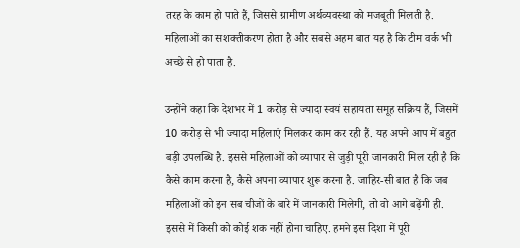तरह के काम हो पाते हैं, जिससे ग्रामीण अर्थव्यवस्था को मजबूती मिलती है. महिलाओं का सशक्तीकरण होता है और सबसे अहम बात यह है कि टीम वर्क भी अच्छे से हो पाता है.

उन्होंने कहा कि देशभर में 1 करोड़ से ज्यादा स्वयं सहायता समूह सक्रिय हैं, जिसमें 10 करोड़ से भी ज्यादा महिलाएं मिलकर काम कर रही हैं. यह अपने आप में बहुत बड़ी उपलब्धि है. इससे महिलाओं को व्यापार से जुड़ी पूरी जानकारी मिल रही है कि कैसे काम करना है, कैसे अपना व्यापार शुरू करना है. जाहिर-सी बात है कि जब महिलाओं को इन सब चीजों के बारे में जानकारी मिलेगी, तो वो आगे बढ़ेंगी ही. इससे में किसी को कोई शक नहीं होना चाहिए. हमने इस दिशा में पूरी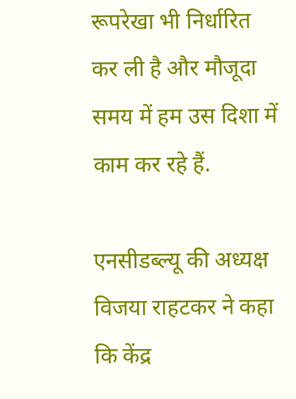रूपरेखा भी निर्धारित कर ली है और मौजूदा समय में हम उस दिशा में काम कर रहे हैं.

एनसीडब्ल्यू की अध्यक्ष विजया राहटकर ने कहा कि केंद्र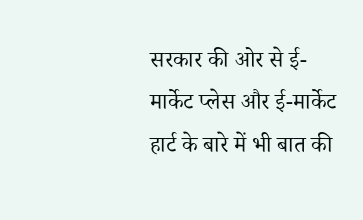सरकार की ओर से ई-मार्केट प्लेस और ई-मार्केट हार्ट के बारे में भी बात की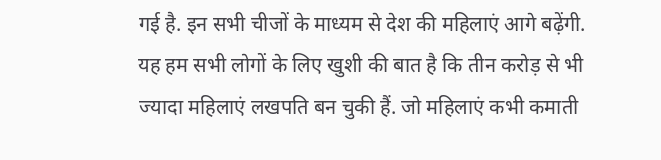गई है. इन सभी चीजों के माध्यम से देश की महिलाएं आगे बढ़ेंगी. यह हम सभी लोगों के लिए खुशी की बात है कि तीन करोड़ से भी ज्यादा महिलाएं लखपति बन चुकी हैं. जो महिलाएं कभी कमाती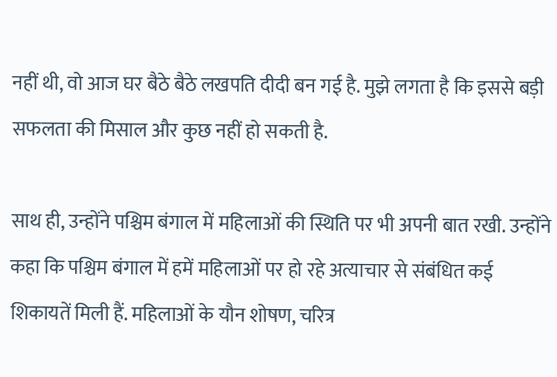नहीं थी, वो आज घर बैठे बैठे लखपति दीदी बन गई है. मुझे लगता है कि इससे बड़ी सफलता की मिसाल और कुछ नहीं हो सकती है.

साथ ही, उन्होंने पश्चिम बंगाल में महिलाओं की स्थिति पर भी अपनी बात रखी. उन्होंने कहा कि पश्चिम बंगाल में हमें महिलाओं पर हो रहे अत्याचार से संबंधित कई शिकायतें मिली हैं. महिलाओं के यौन शोषण, चरित्र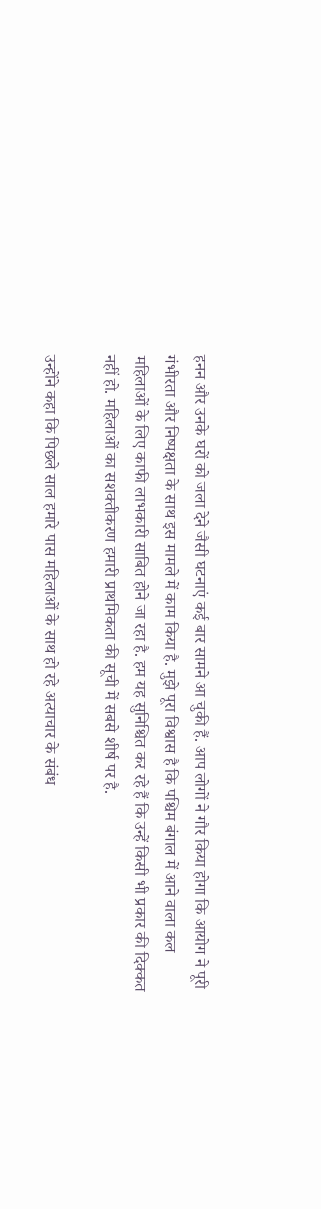हनन और उनके घरों को जला देने जैसी घटनाएं कई बार सामने आ चुकी हैं. आप लोगों ने गौर किया होगा कि आयोग ने पूरी गंभीरता और निष्पक्षता के साथ इस मामले में काम किया है. मुझे पूरा विश्वास है कि पश्चिम बंगाल में आने वाला कल महिलाओं के लिए काफी लाभकारी साबित होने जा रहा है. हम यह सुनिश्चित कर रहे हैं कि उन्हें किसी भी प्रकार की दिक्कत नहीं हो. महिलाओं का सशक्तीकरण हमारी प्राथमिकता की सूची में सबसे शीर्ष पर है.

उन्होंने कहा कि पिछले साल हमारे पास महिलाओं के साथ हो रहे अत्याचार के संबंध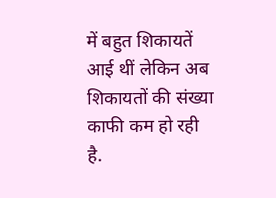में बहुत शिकायतें आई थीं लेकिन अब शिकायतों की संख्या काफी कम हो रही है.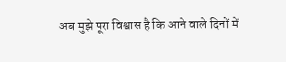अब मुझे पूरा विश्वास है कि आने वाले दिनों में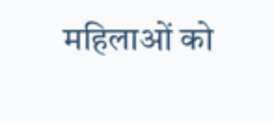महिलाओं को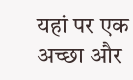यहां पर एक अच्छा और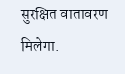सुरक्षित वातावरण मिलेगा.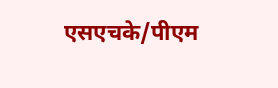एसएचके/पीएम